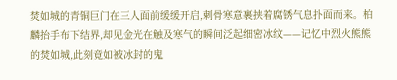焚如城的青铜巨门在三人面前缓缓开启,刺骨寒意裹挟着腐锈气息扑面而来。柏麟抬手布下结界,却见金光在触及寒气的瞬间泛起细密冰纹——记忆中烈火熊熊的焚如城,此刻竟如被冰封的鬼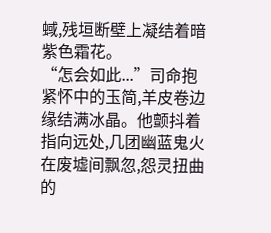蜮,残垣断壁上凝结着暗紫色霜花。
“怎会如此...”司命抱紧怀中的玉简,羊皮卷边缘结满冰晶。他颤抖着指向远处,几团幽蓝鬼火在废墟间飘忽,怨灵扭曲的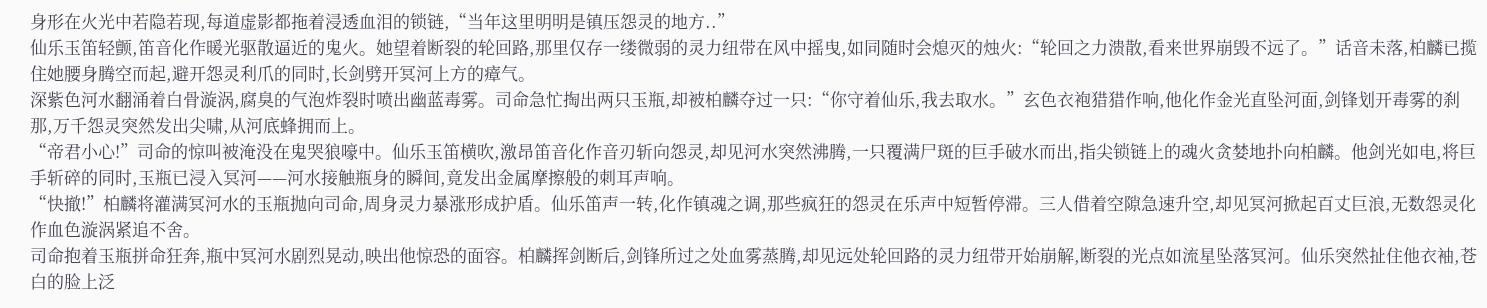身形在火光中若隐若现,每道虚影都拖着浸透血泪的锁链,“当年这里明明是镇压怨灵的地方..”
仙乐玉笛轻颤,笛音化作暖光驱散逼近的鬼火。她望着断裂的轮回路,那里仅存一缕微弱的灵力纽带在风中摇曳,如同随时会熄灭的烛火:“轮回之力溃散,看来世界崩毁不远了。”话音未落,柏麟已揽住她腰身腾空而起,避开怨灵利爪的同时,长剑劈开冥河上方的瘴气。
深紫色河水翻涌着白骨漩涡,腐臭的气泡炸裂时喷出幽蓝毒雾。司命急忙掏出两只玉瓶,却被柏麟夺过一只:“你守着仙乐,我去取水。”玄色衣袍猎猎作响,他化作金光直坠河面,剑锋划开毒雾的刹那,万千怨灵突然发出尖啸,从河底蜂拥而上。
“帝君小心!”司命的惊叫被淹没在鬼哭狼嚎中。仙乐玉笛横吹,激昂笛音化作音刃斩向怨灵,却见河水突然沸腾,一只覆满尸斑的巨手破水而出,指尖锁链上的魂火贪婪地扑向柏麟。他剑光如电,将巨手斩碎的同时,玉瓶已浸入冥河——河水接触瓶身的瞬间,竟发出金属摩擦般的刺耳声响。
“快撤!”柏麟将灌满冥河水的玉瓶抛向司命,周身灵力暴涨形成护盾。仙乐笛声一转,化作镇魂之调,那些疯狂的怨灵在乐声中短暂停滞。三人借着空隙急速升空,却见冥河掀起百丈巨浪,无数怨灵化作血色漩涡紧追不舍。
司命抱着玉瓶拼命狂奔,瓶中冥河水剧烈晃动,映出他惊恐的面容。柏麟挥剑断后,剑锋所过之处血雾蒸腾,却见远处轮回路的灵力纽带开始崩解,断裂的光点如流星坠落冥河。仙乐突然扯住他衣袖,苍白的脸上泛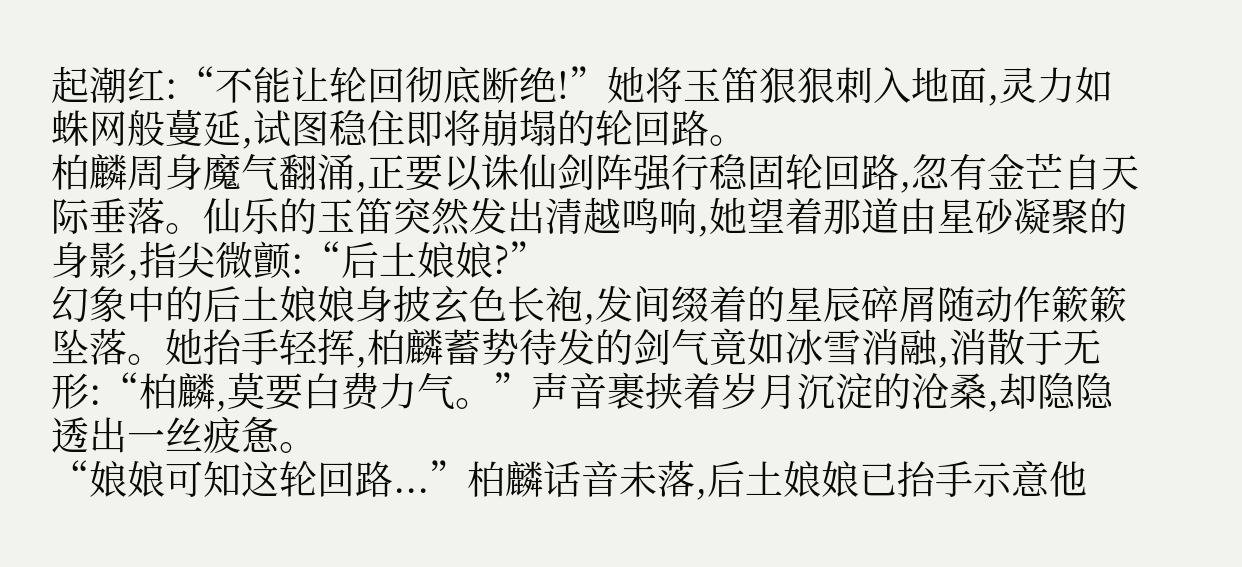起潮红:“不能让轮回彻底断绝!”她将玉笛狠狠刺入地面,灵力如蛛网般蔓延,试图稳住即将崩塌的轮回路。
柏麟周身魔气翻涌,正要以诛仙剑阵强行稳固轮回路,忽有金芒自天际垂落。仙乐的玉笛突然发出清越鸣响,她望着那道由星砂凝聚的身影,指尖微颤:“后土娘娘?”
幻象中的后土娘娘身披玄色长袍,发间缀着的星辰碎屑随动作簌簌坠落。她抬手轻挥,柏麟蓄势待发的剑气竟如冰雪消融,消散于无形:“柏麟,莫要白费力气。”声音裹挟着岁月沉淀的沧桑,却隐隐透出一丝疲惫。
“娘娘可知这轮回路...”柏麟话音未落,后土娘娘已抬手示意他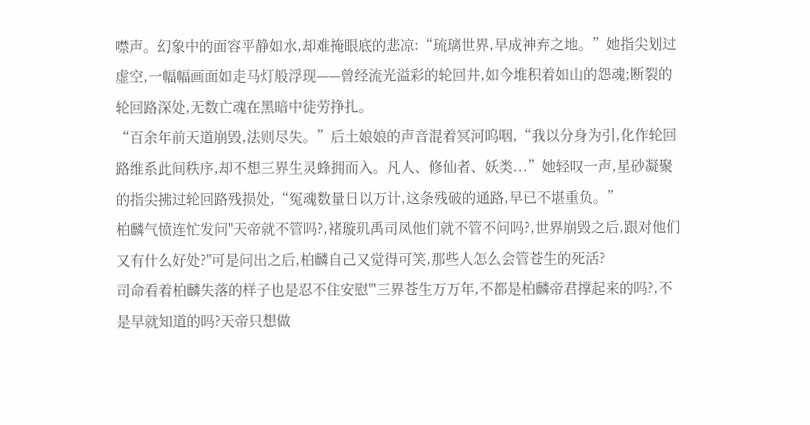噤声。幻象中的面容平静如水,却难掩眼底的悲凉:“琉璃世界,早成神弃之地。”她指尖划过虚空,一幅幅画面如走马灯般浮现——曾经流光溢彩的轮回井,如今堆积着如山的怨魂;断裂的轮回路深处,无数亡魂在黑暗中徒劳挣扎。
“百余年前天道崩毁,法则尽失。”后土娘娘的声音混着冥河呜咽,“我以分身为引,化作轮回路维系此间秩序,却不想三界生灵蜂拥而入。凡人、修仙者、妖类...”她轻叹一声,星砂凝聚的指尖拂过轮回路残损处,“冤魂数量日以万计,这条残破的通路,早已不堪重负。”
柏麟气愤连忙发问"天帝就不管吗?,褚璇玑禹司凤他们就不管不问吗?,世界崩毁之后,跟对他们又有什么好处?"可是问出之后,柏麟自己又觉得可笑,那些人怎么会管苍生的死活?
司命看着柏麟失落的样子也是忍不住安慰"'三界苍生万万年,不都是柏麟帝君撑起来的吗?,不是早就知道的吗?天帝只想做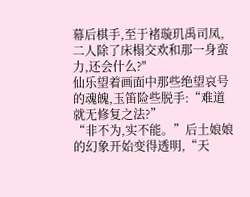幕后棋手,至于褚璇玑禹司凤,二人除了床榻交欢和那一身蛮力,还会什么?"
仙乐望着画面中那些绝望哀号的魂魄,玉笛险些脱手:“难道就无修复之法?”
“非不为,实不能。”后土娘娘的幻象开始变得透明,“天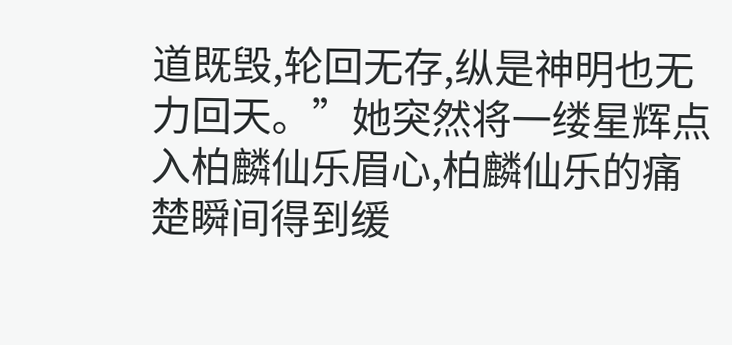道既毁,轮回无存,纵是神明也无力回天。”她突然将一缕星辉点入柏麟仙乐眉心,柏麟仙乐的痛楚瞬间得到缓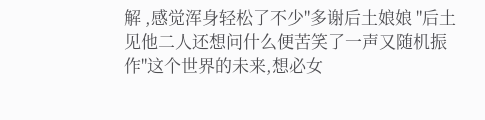解 ,感觉浑身轻松了不少"多谢后土娘娘 "后土见他二人还想问什么便苦笑了一声又随机振作"这个世界的未来,想必女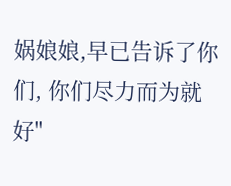娲娘娘,早已告诉了你们, 你们尽力而为就好"